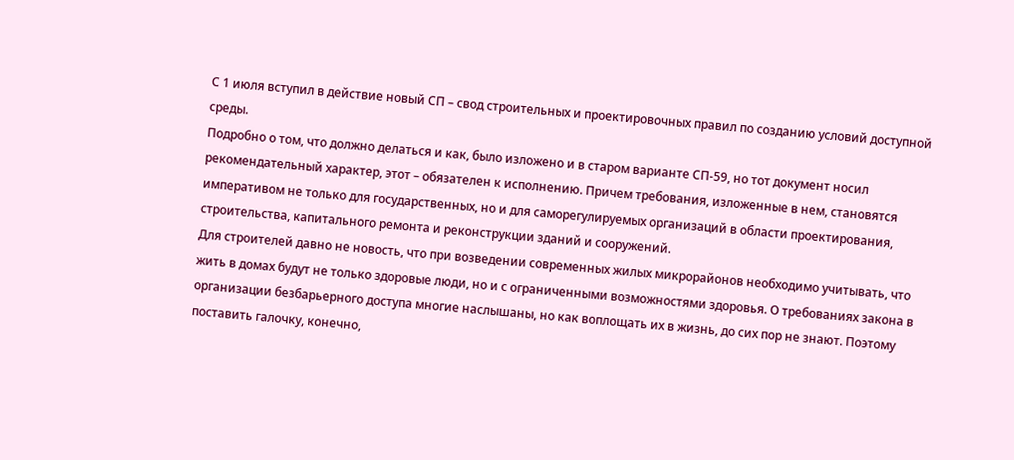С 1 июля вступил в действие новый СП – свод строительных и проектировочных правил по созданию условий доступной среды.
Подробно о том, что должно делаться и как, было изложено и в старом варианте СП-59, но тот документ носил рекомендательный характер, этот – обязателен к исполнению. Причем требования, изложенные в нем, становятся императивом не только для государственных, но и для саморегулируемых организаций в области проектирования, строительства, капитального ремонта и реконструкции зданий и сооружений.
Для строителей давно не новость, что при возведении современных жилых микрорайонов необходимо учитывать, что жить в домах будут не только здоровые люди, но и с ограниченными возможностями здоровья. О требованиях закона в организации безбарьерного доступа многие наслышаны, но как воплощать их в жизнь, до сих пор не знают. Поэтому поставить галочку, конечно,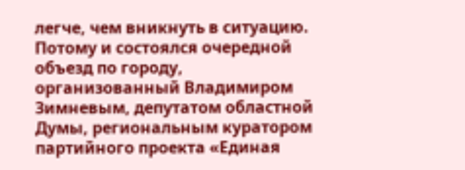легче, чем вникнуть в ситуацию.
Потому и состоялся очередной объезд по городу, организованный Владимиром Зимневым, депутатом областной Думы, региональным куратором партийного проекта «Единая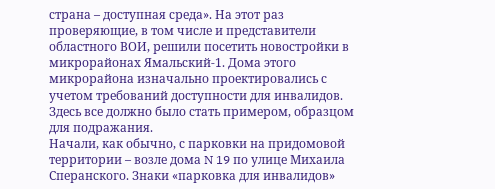страна – доступная среда». На этот раз проверяющие, в том числе и представители областного ВОИ, решили посетить новостройки в микрорайонах Ямальский-1. Дома этого микрорайона изначально проектировались с учетом требований доступности для инвалидов. Здесь все должно было стать примером, образцом для подражания.
Начали, как обычно, с парковки на придомовой территории – возле дома N 19 по улице Михаила Сперанского. Знаки «парковка для инвалидов»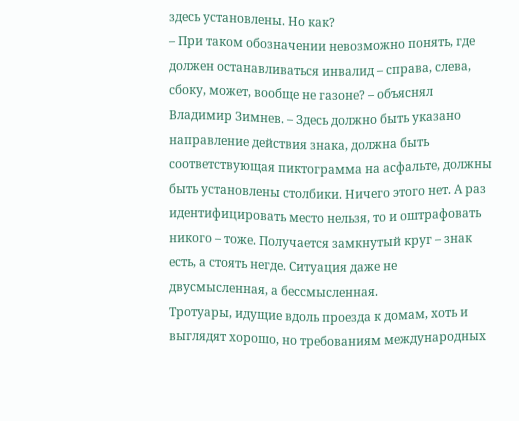здесь установлены. Но как?
– При таком обозначении невозможно понять, где должен останавливаться инвалид – справа, слева, сбоку, может, вообще не газоне? – объяснял Владимир Зимнев. – Здесь должно быть указано направление действия знака, должна быть соответствующая пиктограмма на асфальте, должны быть установлены столбики. Ничего этого нет. А раз идентифицировать место нельзя, то и оштрафовать никого – тоже. Получается замкнутый круг – знак есть, а стоять негде. Ситуация даже не двусмысленная, а бессмысленная.
Тротуары, идущие вдоль проезда к домам, хоть и выглядят хорошо, но требованиям международных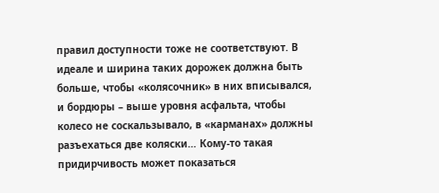правил доступности тоже не соответствуют. В идеале и ширина таких дорожек должна быть больше, чтобы «колясочник» в них вписывался, и бордюры – выше уровня асфальта, чтобы колесо не соскальзывало, в «карманах» должны разъехаться две коляски… Кому-то такая придирчивость может показаться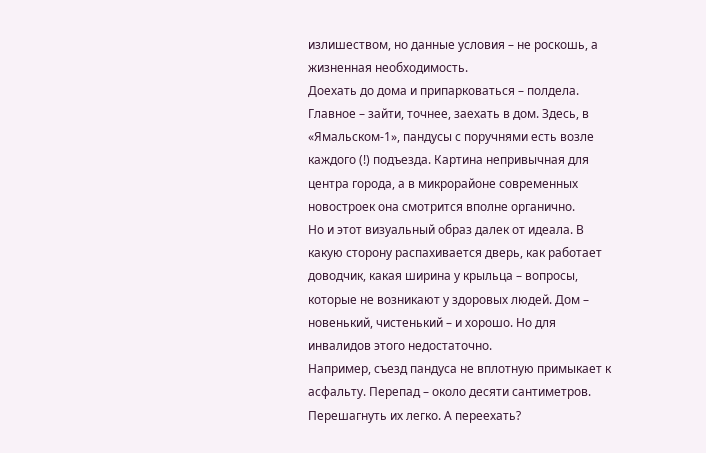излишеством, но данные условия – не роскошь, а жизненная необходимость.
Доехать до дома и припарковаться – полдела. Главное – зайти, точнее, заехать в дом. Здесь, в «Ямальском-1», пандусы с поручнями есть возле каждого (!) подъезда. Картина непривычная для центра города, а в микрорайоне современных новостроек она смотрится вполне органично.
Но и этот визуальный образ далек от идеала. В какую сторону распахивается дверь, как работает доводчик, какая ширина у крыльца – вопросы, которые не возникают у здоровых людей. Дом – новенький, чистенький – и хорошо. Но для инвалидов этого недостаточно.
Например, съезд пандуса не вплотную примыкает к асфальту. Перепад – около десяти сантиметров. Перешагнуть их легко. А переехать?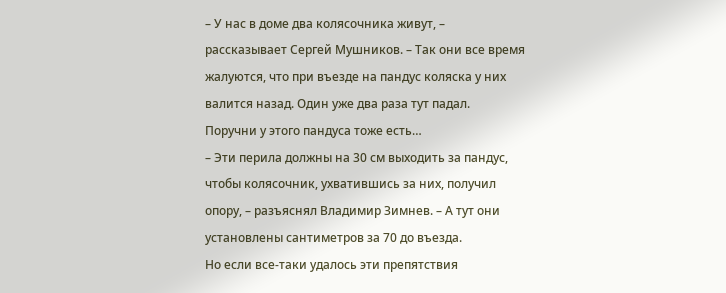– У нас в доме два колясочника живут, – рассказывает Сергей Мушников. – Так они все время жалуются, что при въезде на пандус коляска у них валится назад. Один уже два раза тут падал.
Поручни у этого пандуса тоже есть…
– Эти перила должны на 30 см выходить за пандус, чтобы колясочник, ухватившись за них, получил опору, – разъяснял Владимир Зимнев. – А тут они установлены сантиметров за 70 до въезда.
Но если все-таки удалось эти препятствия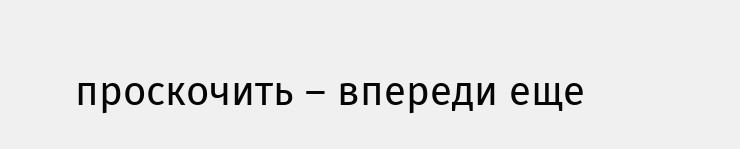проскочить – впереди еще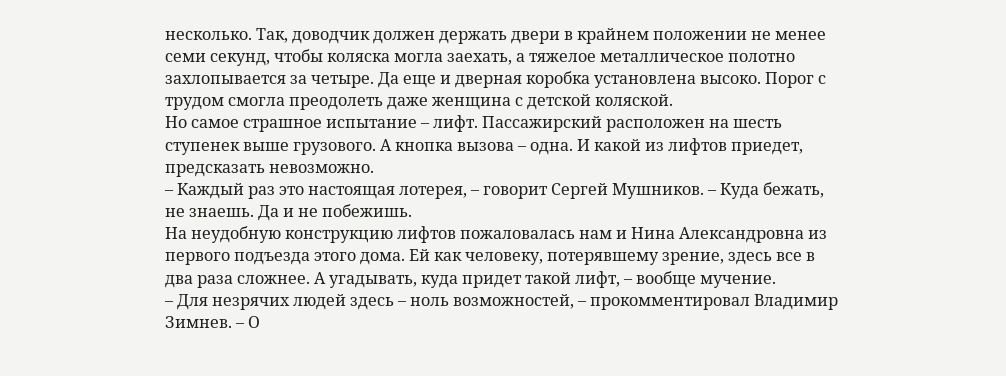несколько. Так, доводчик должен держать двери в крайнем положении не менее семи секунд, чтобы коляска могла заехать, а тяжелое металлическое полотно захлопывается за четыре. Да еще и дверная коробка установлена высоко. Порог с трудом смогла преодолеть даже женщина с детской коляской.
Но самое страшное испытание – лифт. Пассажирский расположен на шесть ступенек выше грузового. А кнопка вызова – одна. И какой из лифтов приедет, предсказать невозможно.
– Каждый раз это настоящая лотерея, – говорит Сергей Мушников. – Куда бежать, не знаешь. Да и не побежишь.
На неудобную конструкцию лифтов пожаловалась нам и Нина Александровна из первого подъезда этого дома. Ей как человеку, потерявшему зрение, здесь все в два раза сложнее. А угадывать, куда придет такой лифт, – вообще мучение.
– Для незрячих людей здесь – ноль возможностей, – прокомментировал Владимир Зимнев. – О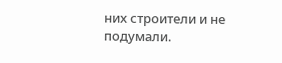них строители и не подумали.